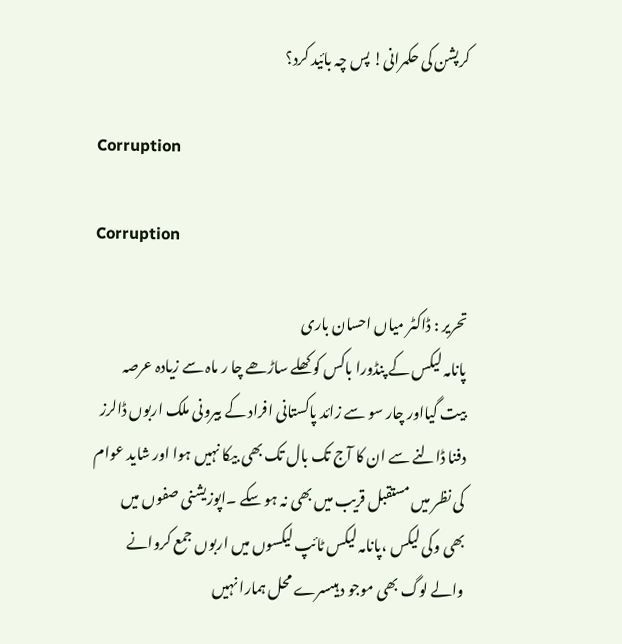کرپشن کی حکمرانی! پس چہ بائید کرد؟

Corruption

Corruption

تحریر : ڈاکٹر میاں احسان باری
پانامہ لیکس کے پنڈورا باکس کو کھلے ساڑھے چا ر ماہ سے زیادہ عرصہ بیت گیااور چار سو سے زائد پاکستانی افراد کے بیرونی ملک اربوں ڈالرز دفنا ڈالنے سے ان کا آج تک بال تک بھی بیکا نہیں ہوا اور شاید عوام کی نظر میں مستقبل قریب میں بھی نہ ہو سکے ۔اپوزیشنی صفوں میں بھی وکی لیکس ،پانامہ لیکس ٹائپ لیکسوں میں اربوں جمع کروانے والے لوگ بھی موجو د ہیںسرے محل ہمارا نہیں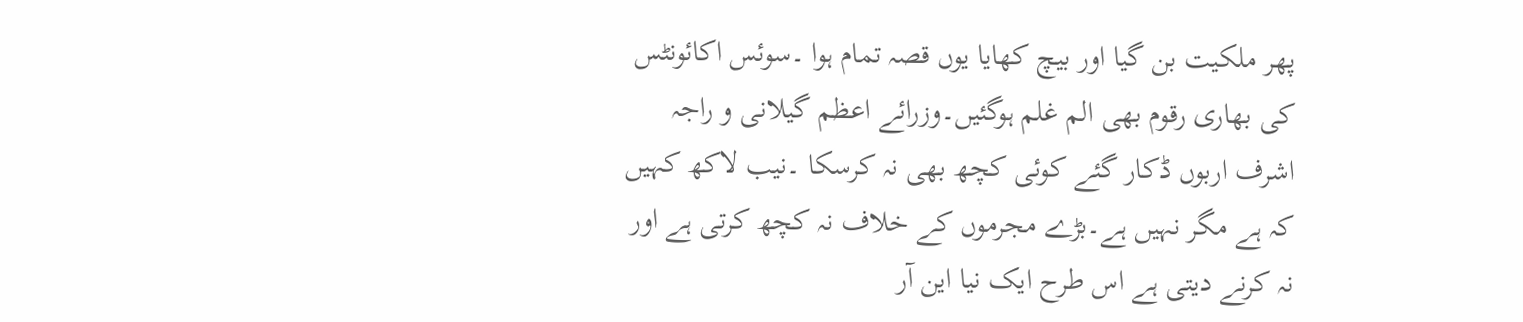پھر ملکیت بن گیا اور بیچ کھایا یوں قصہ تمام ہوا ۔سوئس اکائونٹس کی بھاری رقوم بھی الم غلم ہوگئیں۔وزرائے اعظم گیلانی و راجہ اشرف اربوں ڈکار گئے کوئی کچھ بھی نہ کرسکا ۔نیب لاکھ کہیں کہ ہے مگر نہیں ہے۔بڑے مجرموں کے خلاف نہ کچھ کرتی ہے اور نہ کرنے دیتی ہے اس طرح ایک نیا این آر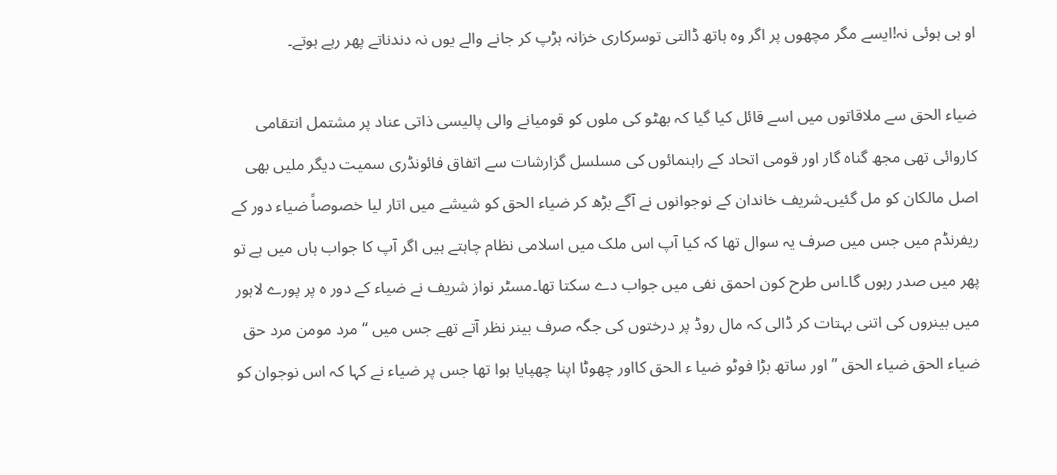او ہی ہوئی نہ!ایسے مگر مچھوں پر اگر وہ ہاتھ ڈالتی توسرکاری خزانہ ہڑپ کر جانے والے یوں نہ دندناتے پھر رہے ہوتے۔

ضیاء الحق سے ملاقاتوں میں اسے قائل کیا گیا کہ بھٹو کی ملوں کو قومیانے والی پالیسی ذاتی عناد پر مشتمل انتقامی کاروائی تھی مجھ گناہ گار اور قومی اتحاد کے راہنمائوں کی مسلسل گزارشات سے اتفاق فائونڈری سمیت دیگر ملیں بھی اصل مالکان کو مل گئیں۔شریف خاندان کے نوجوانوں نے آگے بڑھ کر ضیاء الحق کو شیشے میں اتار لیا خصوصاً ضیاء دور کے ریفرنڈم میں جس میں صرف یہ سوال تھا کہ کیا آپ اس ملک میں اسلامی نظام چاہتے ہیں اگر آپ کا جواب ہاں میں ہے تو پھر میں صدر رہوں گا۔اس طرح کون احمق نفی میں جواب دے سکتا تھا۔مسٹر نواز شریف نے ضیاء کے دور ہ پر پورے لاہور میں بینروں کی اتنی بہتات کر ڈالی کہ مال روڈ پر درختوں کی جگہ صرف بینر نظر آتے تھے جس میں “مرد مومن مرد حق ضیاء الحق ضیاء الحق ” اور ساتھ بڑا فوٹو ضیا ء الحق کااور چھوٹا اپنا چھپایا ہوا تھا جس پر ضیاء نے کہا کہ اس نوجوان کو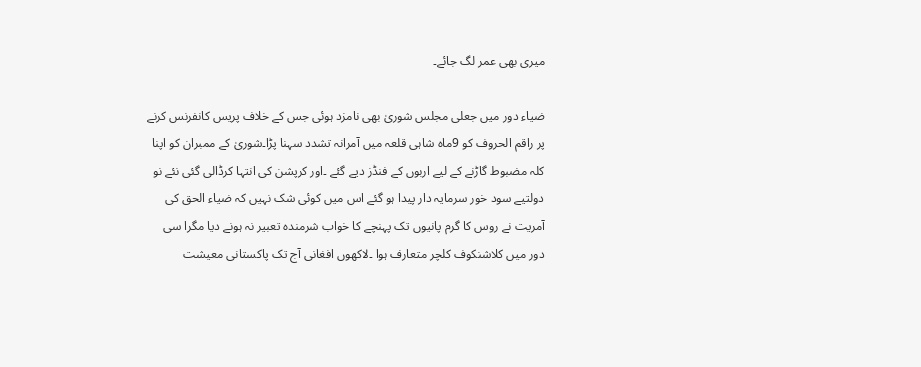میری بھی عمر لگ جائے۔

ضیاء دور میں جعلی مجلس شوریٰ بھی نامزد ہوئی جس کے خلاف پریس کانفرنس کرنے پر راقم الحروف کو 9ماہ شاہی قلعہ میں آمرانہ تشدد سہنا پڑا۔شوریٰ کے ممبران کو اپنا کلہ مضبوط گاڑنے کے لیے اربوں کے فنڈز دیے گئے ۔اور کرپشن کی انتہا کرڈالی گئی نئے نو دولتیے سود خور سرمایہ دار پیدا ہو گئے اس میں کوئی شک نہیں کہ ضیاء الحق کی آمریت نے روس کا گرم پانیوں تک پہنچے کا خواب شرمندہ تعبیر نہ ہونے دیا مگرا سی دور میں کلاشنکوف کلچر متعارف ہوا ۔لاکھوں افغانی آج تک پاکستانی معیشت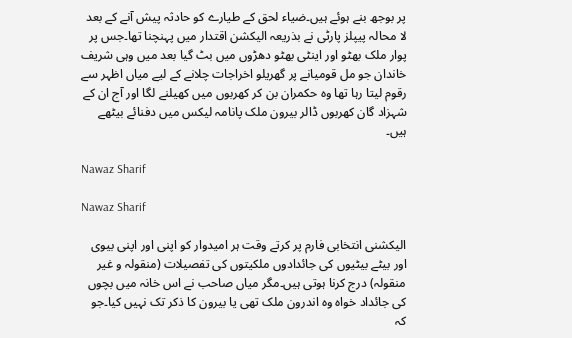پر بوجھ بنے ہوئے ہیں۔ضیاء لحق کے طیارے کو حادثہ پیش آنے کے بعد لا محالہ پیپلز پارٹی نے بذریعہ الیکشن اقتدار میں پہنچنا تھا۔جس پر پوار ملک بھٹو اور اینٹی بھٹو دھڑوں میں بٹ گیا بعد میں وہی شریف خاندان جو مل قومیانے پر گھریلو اخراجات چلانے کے لیے میاں اظہر سے رقوم لیتا رہا تھا وہ حکمران بن کر کھربوں میں کھیلنے لگا اور آج ان کے شہزاد گان کھربوں ڈالر بیرون ملک پانامہ لیکس میں دفنائے بیٹھے ہیں۔

Nawaz Sharif

Nawaz Sharif

الیکشنی انتخابی فارم پر کرتے وقت ہر امیدوار کو اپنی اور اپنی بیوی اور بیٹے بیٹیوں کی جائدادوں ملکیتوں کی تفصیلات (منقولہ و غیر منقولہ) درج کرنا ہوتی ہیں۔مگر میاں صاحب نے اس خانہ میں بچوں کی جائداد خواہ وہ اندرون ملک تھی یا بیرون کا ذکر تک نہیں کیا۔جو کہ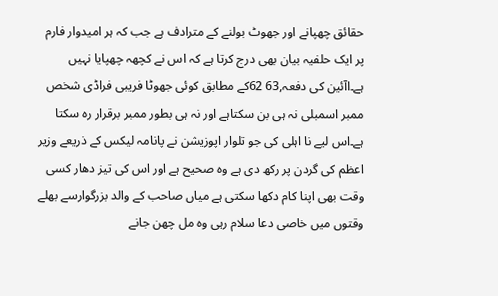حقائق چھپانے اور جھوٹ بولنے کے مترادف ہے جب کہ ہر امیدوار فارم پر ایک حلفیہ بیان بھی درج کرتا ہے کہ اس نے کچھہ چھپایا نہیں ہے۔اآئین کی دفعہ,63 62کے مطابق کوئی جھوٹا فریبی فراڈی شخص ممبر اسمبلی نہ ہی بن سکتاہے اور نہ ہی بطور ممبر برقرار رہ سکتا ہے۔اس لیے نا اہلی کی جو تلوار اپوزیشن نے پانامہ لیکس کے ذریعے وزیر اعظم کی گردن پر رکھ دی ہے وہ صحیح ہے اور اس کی تیز دھار کسی وقت بھی اپنا کام دکھا سکتی ہے میاں صاحب کے والد بزرگوارسے بھلے وقتوں میں خاصی دعا سلام رہی وہ مل چھن جانے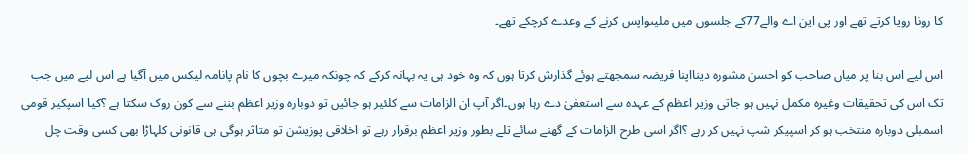کا رونا رویا کرتے تھے اور پی این اے والے77کے جلسوں میں ملیںواپس کرنے کے وعدے کرچکے تھے۔

اس لیے اس بنا پر میاں صاحب کو احسن مشورہ دینااپنا فریضہ سمجھتے ہوئے گذارش کرتا ہوں کہ وہ خود ہی یہ بہانہ کرکے کہ چونکہ میرے بچوں کا نام پانامہ لیکس میں آگیا ہے اس لیے میں جب تک اس کی تحقیقات وغیرہ مکمل نہیں ہو جاتی وزیر اعظم کے عہدہ سے استعفیٰ دے رہا ہوں۔اگر آپ ان الزامات سے کلئیر ہو جائیں تو دوبارہ وزیر اعظم بننے سے کون روک سکتا ہے ؟کیا اسپکیر قومی اسمبلی دوبارہ منتخب ہو کر اسپیکر شپ نہیں کر رہے ؟اگر اسی طرح الزامات کے گھنے سائے تلے بطور وزیر اعظم برقرار رہے تو اخلاقی پوزیشن تو متاثر ہوگی ہی قانونی کلہاڑا بھی کسی وقت چل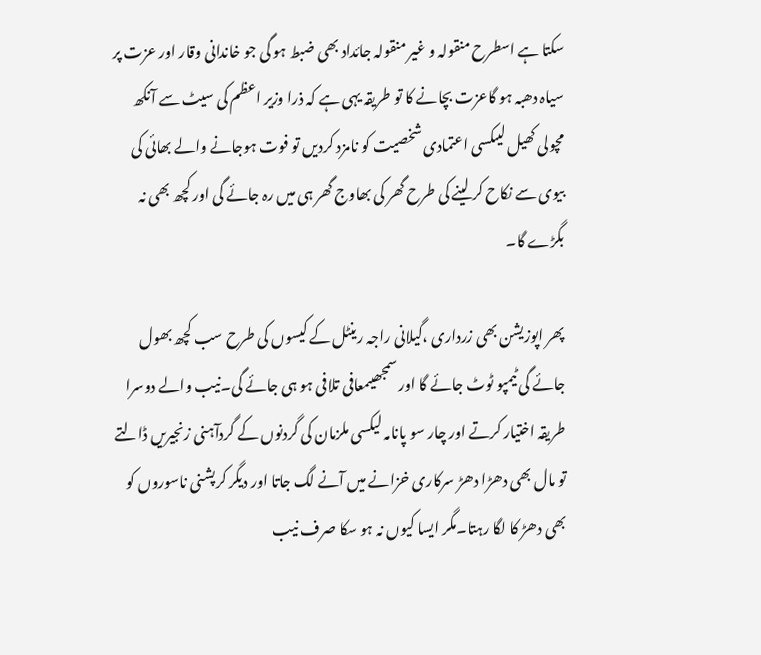سکتا ہے اسطرح منقولہ و غیر منقولہ جائداد بھی ضبط ہو گی جو خاندانی وقار اور عزت پر سیاہ دھبہ ہو گاعزت بچانے کا تو طریقہ یہی ہے کہ ذرا وزیر اعظم کی سیٹ سے آنکھ مچولی کھیل لیںکسی اعتمادی شخصیت کو نامزد کردیں تو فوت ہوجانے والے بھائی کی بیوی سے نکاح کر لینے کی طرح گھر کی بھاوج گھر ہی میں رہ جائے گی اور کچھ بھی نہ بگڑے گا۔

پھر اپوزیشن بھی زرداری ،گیلانی راجہ رینٹل کے کیسوں کی طرح سب کچھ بھول جائے گی ٹیمپو ٹوٹ جائے گا اور سمجھیںمعافی تلافی ہو ہی جائے گی۔نیب والے دوسرا طریقہ اختیار کرتے اور چار سو پانامہ لیکسی ملزمان کی گردنوں کے گردآہنی زنجیریں ڈالتے تو مال بھی دھڑا دھڑ سرکاری خزانے میں آنے لگ جاتا اور دیگر کرپشنی ناسوروں کو بھی دھڑ کا لگا رہتا۔مگر ایسا کیوں نہ ہو سکا صرف نیب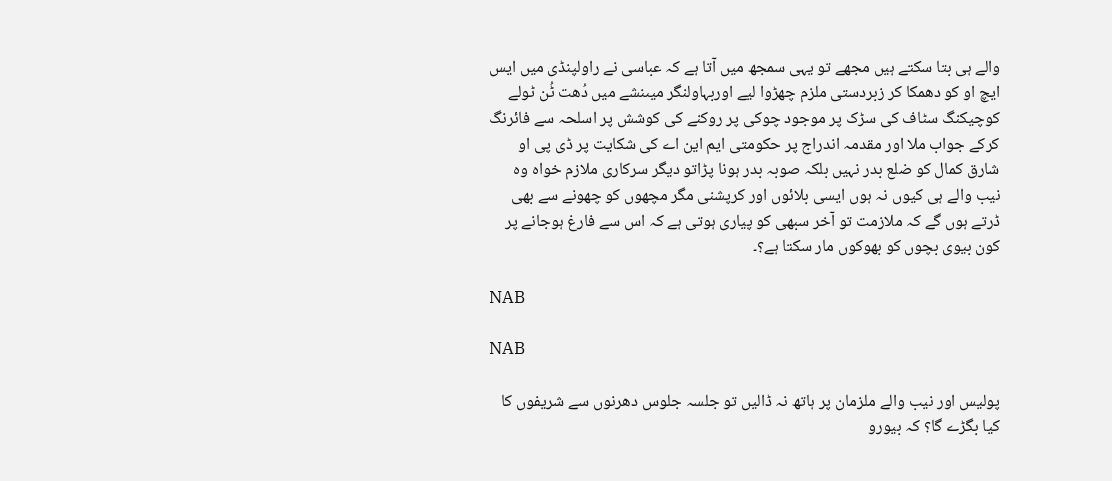والے ہی بتا سکتے ہیں مجھے تو یہی سمجھ میں آتا ہے کہ عباسی نے راولپنڈی میں ایس ایچ او کو دھمکا کر زبردستی ملزم چھڑوا لیے اوربہاولنگر میںنشے میں دُھت ٹُن ٹولے کوچیکنگ سٹاف کی سڑک پر موجود چوکی پر روکنے کی کوشش پر اسلحہ سے فائرنگ کرکے جواب ملا اور مقدمہ اندراج پر حکومتی ایم این اے کی شکایت پر ڈی پی او شارق کمال کو ضلع بدر نہیں بلکہ صوبہ بدر ہونا پڑاتو دیگر سرکاری ملازم خواہ وہ نیب والے ہی کیوں نہ ہوں ایسی بلائوں اور کرپشنی مگر مچھوں کو چھونے سے بھی ڈرتے ہوں گے کہ ملازمت تو آخر سبھی کو پیاری ہوتی ہے کہ اس سے فارغ ہوجانے پر کون بیوی بچوں کو بھوکوں مار سکتا ہے؟۔

NAB

NAB

پولیس اور نیب والے ملزمان پر ہاتھ نہ ڈالیں تو جلسہ جلوس دھرنوں سے شریفوں کا کیا بگڑے گا؟ کہ بیورو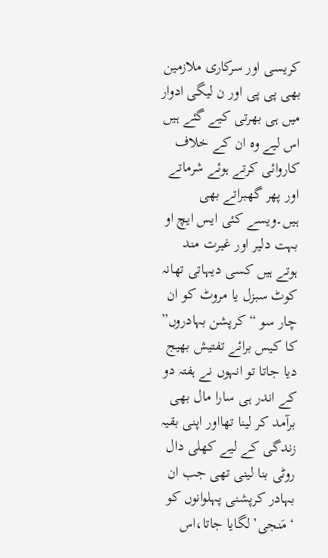کریسی اور سرکاری ملازمین بھی پی پی اور ن لیگی ادوار میں ہی بھرتی کیے گئے ہیں اس لیے وہ ان کے خلاف کاروائی کرتے ہوئے شرماتے اور پھر گھبراتے بھی ہیں۔ویسے کئی ایس ایچ او بہت دلیر اور غیرت مند ہوتے ہیں کسی دیہاتی تھانہ کوٹ سبزل یا مروٹ کو ان چار سو “کرپشن بہادروں” کا کیس برائے تفتیش بھیج دیا جاتا تو انہوں نے ہفتہ دو کے اندر ہی سارا مال بھی برآمد کر لینا تھااور اپنی بقیہ زندگی کے لیے کھلی دال روٹی بنا لینی تھی جب ان بہادر کرپشنی پہلوانوں کو ‘مَنجی’لگایا جاتا،اس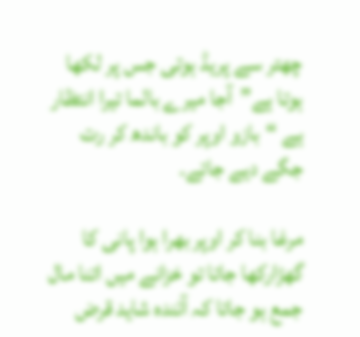چھتر سے پریڈ ہوتی جس پر لکھا ہوتا ہے”آجا میرے بالما تیرا انتظار ہے “بازو اوپر کو باندھ کر رت جگے دیے جاتے۔

مرغا بنا کر اوپر بھرا ہوا پانی کا گھڑارکھا جاتا تو خزانے میں اتنا مال جمع ہو جاتا کہ آئندہ شاید قرض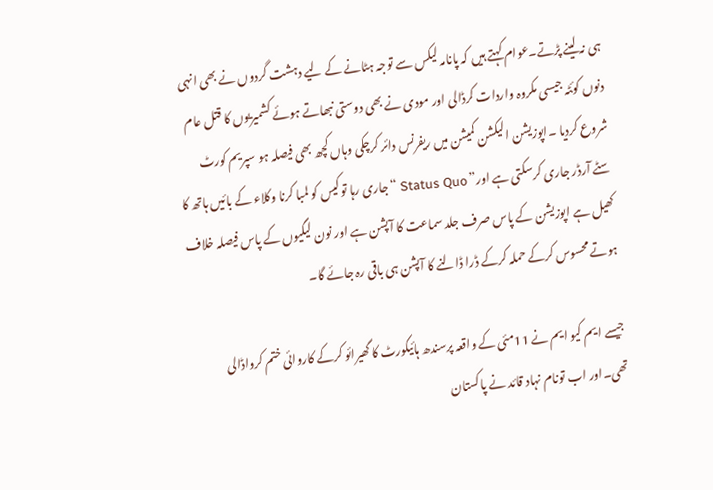ہی نہ لینے پڑتے۔عوام کہتے ہیں کہ پانامہ لیکس سے توجہ ہٹانے کے لیے دہشت گردوں نے بھی انہی دنوں کوئٹہ جیسی مکروہ واردات کرڈالی اور مودی نے بھی دوستی نبھاتے ہوئے کشمیریوں کا قتل عام شروع کردیا ۔اپوزیشن الیکشن کمیشن میں ریفرنس دائر کرچکی وہاں کچھ بھی فیصلہ ہو سپریم کورٹ سٹے آرڈر جاری کرسکتی ہے اور” Status Quo “جاری رہا توکیس کو لمبا کرنا وکلاء کے بائیں ہاتھ کا کھیل ہے اپوزیشن کے پاس صرف جلد سماعت کا آپشن ہے اور نون لیگیوں کے پاس فیصلہ خلاف ہوتے محسوس کرکے حملہ کرکے ڈرا ڈالنے کا آپشن ہی باقی رہ جائے گا۔

جیسے ایم کیو ایم نے 11مئی کے واقعہ پرسندھ ہائیکورٹ کا گھیرائو کرکے کاروائی ختم کرواڈالی تھی۔اور اب تونام نہاد قائد نے پاکستان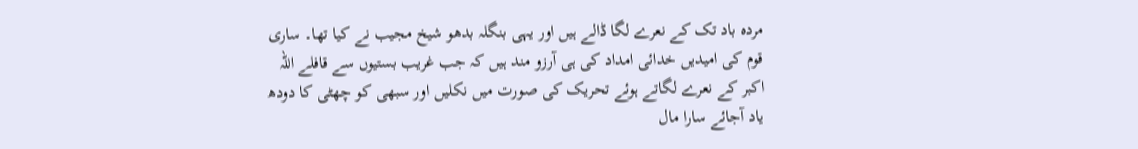مردہ باد تک کے نعرے لگا ڈالے ہیں اور یہی بنگلہ بدھو شیخ مجیب نے کیا تھا۔ ساری قوم کی امیدیں خدائی امداد کی ہی آرزو مند ہیں کہ جب غریب بستیوں سے قافلے اللہ اکبر کے نعرے لگاتے ہوئے تحریک کی صورت میں نکلیں اور سبھی کو چھٹی کا دودھ یاد آجائے سارا مال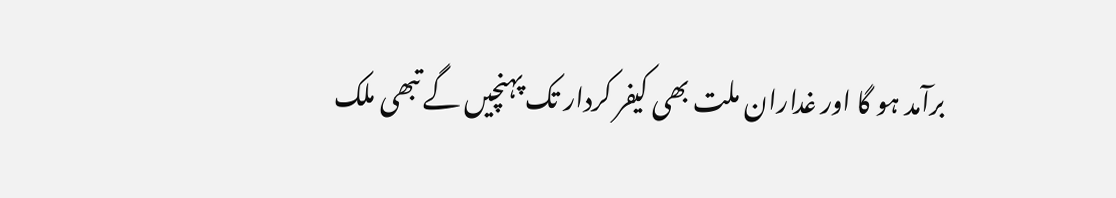برآمد ہو گا اور غداران ملت بھی کیفر کردار تک پہنچیں گے تبھی ملک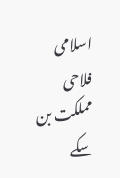اسلامی فلاحی مملکت بن سکے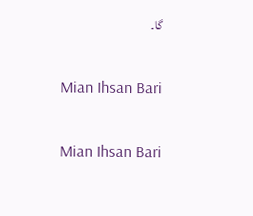گا۔

Mian Ihsan Bari

Mian Ihsan Bari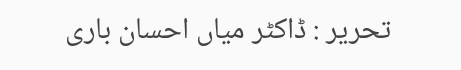تحریر : ڈاکٹر میاں احسان باری